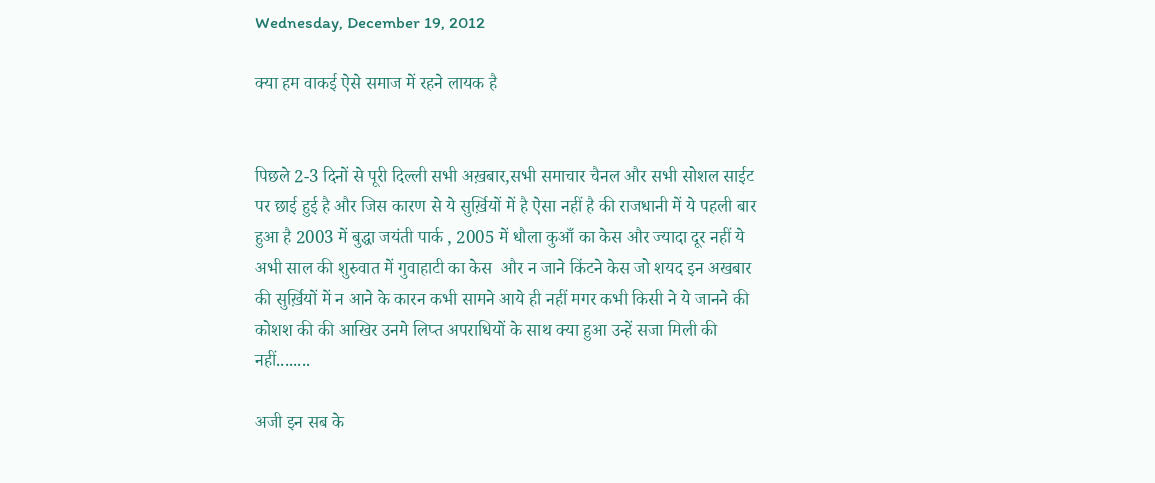Wednesday, December 19, 2012

क्या हम वाकई ऐसे समाज में रहने लायक है


पिछले 2-3 दिनों से पूरी दिल्ली सभी अख़बार,सभी समाचार चैनल और सभी सोशल साईट पर छाई हुई है और जिस कारण से ये सुर्ख़ियों में है ऐसा नहीं है की राजधानी में ये पहली बार हुआ है 2003 में बुद्धा जयंती पार्क , 2005 में धौला कुआँ का केस और ज्यादा दूर नहीं ये अभी साल की शुरुवात में गुवाहाटी का केस  और न जाने किंटने केस जो शयद इन अखबार की सुर्ख़ियों में न आने के कारन कभी सामने आये ही नहीं मगर कभी किसी ने ये जानने की कोशश की की आखिर उनमे लिप्त अपराधियों के साथ क्या हुआ उन्हें सजा मिली की नहीं........

अजी इन सब के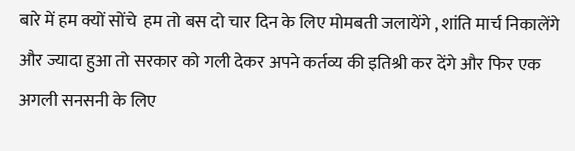बारे में हम क्यों सोंचे  हम तो बस दो चार दिन के लिए मोमबती जलायेंगे , शांति मार्च निकालेंगे और ज्यादा हुआ तो सरकार को गली देकर अपने कर्तव्य की इतिश्री कर देंगे और फिर एक अगली सनसनी के लिए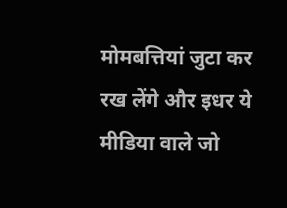मोमबत्तियां जुटा कर रख लेंगे और इधर ये मीडिया वाले जो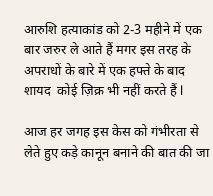आरुशि हत्याकांड को 2-3 महीने में एक बार जरुर ले आते हैं मगर इस तरह के अपराधों के बारे में एक हफ्ते के बाद शायद  कोई ज़िक्र भी नहीं करते हैं l

आज हर जगह इस केस को गंभीरता से लेते हुए कड़े कानून बनाने की बात की जा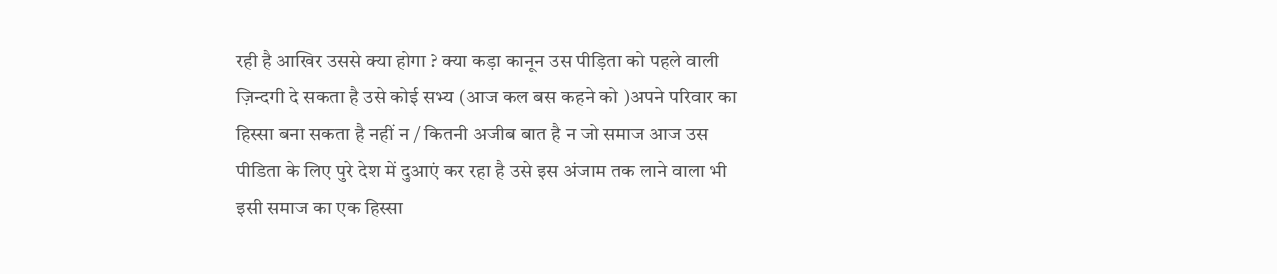रही है आखिर उससे क्या होगा ? क्या कड़ा कानून उस पीड़िता को पहले वाली ज़िन्दगी दे सकता है उसे कोई सभ्य (आज कल बस कहने को )अपने परिवार का हिस्सा बना सकता है नहीं न / कितनी अजीब बात है न जो समाज आज उस पीडिता के लिए पुरे देश में दुआएं कर रहा है उसे इस अंजाम तक लाने वाला भी इसी समाज का एक हिस्सा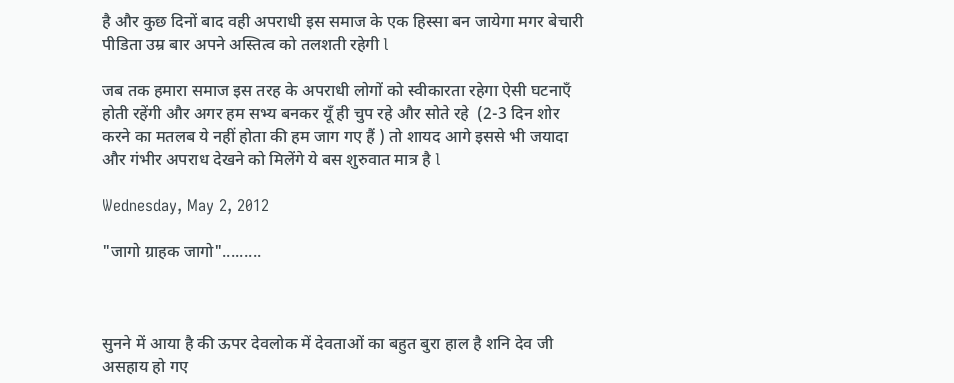है और कुछ दिनों बाद वही अपराधी इस समाज के एक हिस्सा बन जायेगा मगर बेचारी पीडिता उम्र बार अपने अस्तित्व को तलशती रहेगी l

जब तक हमारा समाज इस तरह के अपराधी लोगों को स्वीकारता रहेगा ऐसी घटनाएँ होती रहेंगी और अगर हम सभ्य बनकर यूँ ही चुप रहे और सोते रहे  (2-3 दिन शोर करने का मतलब ये नहीं होता की हम जाग गए हैं ) तो शायद आगे इससे भी जयादा और गंभीर अपराध देखने को मिलेंगे ये बस शुरुवात मात्र है l

Wednesday, May 2, 2012

"जागो ग्राहक जागो".........



सुनने में आया है की ऊपर देवलोक में देवताओं का बहुत बुरा हाल है शनि देव जी असहाय हो गए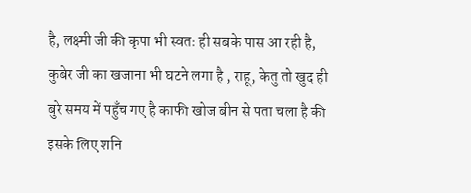है, लक्ष्मी जी की कृपा भी स्वतः ही सबके पास आ रही है, कुबेर जी का खजाना भी घटने लगा है , राहू, केतु तो खुद ही बुरे समय में पहुँच गए है काफी खोज बीन से पता चला है की इसके लिए शनि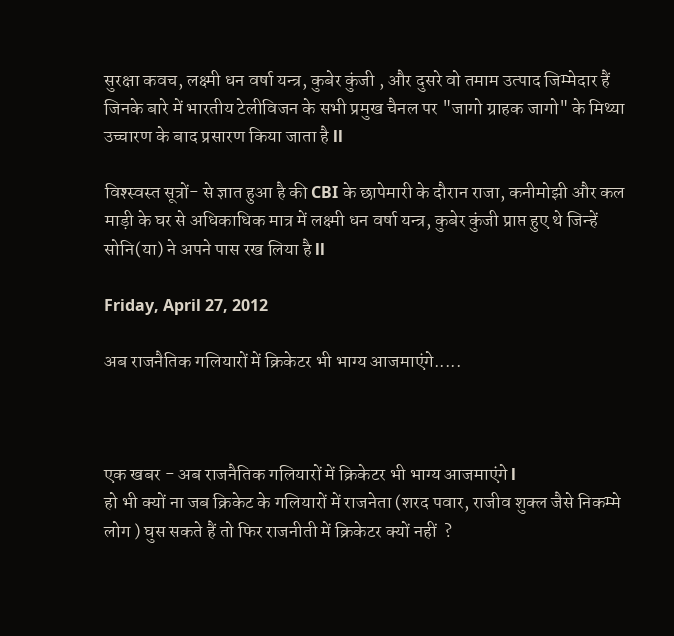सुरक्षा कवच, लक्ष्मी धन वर्षा यन्त्र, कुबेर कुंजी , और दुसरे वो तमाम उत्पाद जिम्मेदार हैं जिनके बारे में भारतीय टेलीविजन के सभी प्रमुख चैनल पर "जागो ग्राहक जागो" के मिथ्या उच्चारण के बाद प्रसारण किया जाता है ll

विश्स्वस्त सूत्रों- से ज्ञात हुआ है की CBI के छापेमारी के दौरान राजा, कनीमोझी और कल माड़ी के घर से अधिकाधिक मात्र में लक्ष्मी धन वर्षा यन्त्र, कुबेर कुंजी प्राप्त हुए थे जिन्हें सोनि(या) ने अपने पास रख लिया है ll

Friday, April 27, 2012

अब राजनैतिक गलियारों में क्रिकेटर भी भाग्य आजमाएंगे.....



एक खबर - अब राजनैतिक गलियारों में क्रिकेटर भी भाग्य आजमाएंगे l
हो भी क्यों ना जब क्रिकेट के गलियारों में राजनेता (शरद पवार, राजीव शुक्ल जैसे निकम्मे लोग ) घुस सकते हैं तो फिर राजनीती में क्रिकेटर क्यों नहीं  ?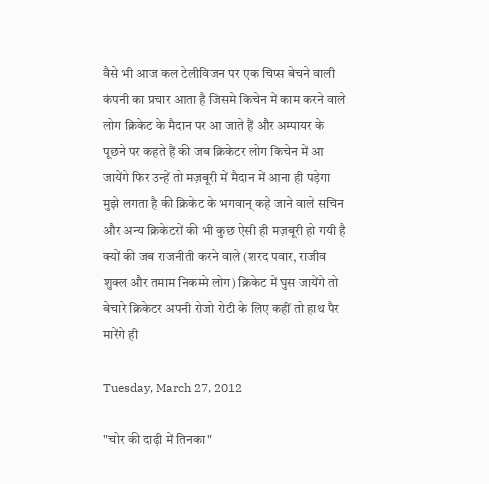वैसे भी आज कल टेलीविजन पर एक चिप्स बेचने वाली कंपनी का प्रचार आता है जिसमे किचेन में काम करने वाले लोग क्रिकेट के मैदान पर आ जाते हैं और अम्पायर के पूछने पर कहते हैं की जब क्रिकेटर लोग किचेन में आ जायेंगे फिर उन्हें तो मज़बूरी में मैदान में आना ही पड़ेगा
मुझे लगता है की क्रिकेट के भगवान् कहे जाने वाले सचिन और अन्य क्रिकेटरों की भी कुछ ऐसी ही मज़बूरी हो गयी है क्यों की जब राजनीती करने वाले (शरद पवार, राजीव शुक्ल और तमाम निकम्मे लोग) क्रिकेट में घुस जायेंगे तो बेचारे क्रिकेटर अपनी रोजो रोटी के लिए कहीं तो हाथ पैर मारेंगे ही

Tuesday, March 27, 2012

"चोर की दाढ़ी में तिनका"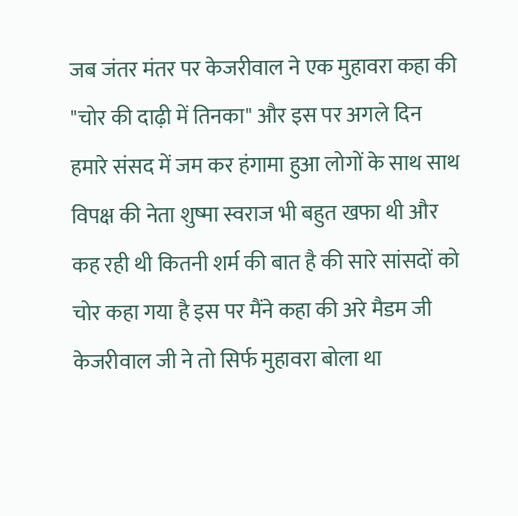जब जंतर मंतर पर केजरीवाल ने एक मुहावरा कहा की "चोर की दाढ़ी में तिनका" और इस पर अगले दिन हमारे संसद में जम कर हंगामा हुआ लोगों के साथ साथ विपक्ष की नेता शुष्मा स्वराज भी बहुत खफा थी और कह रही थी कितनी शर्म की बात है की सारे सांसदों को चोर कहा गया है इस पर मैंने कहा की अरे मैडम जी केजरीवाल जी ने तो सिर्फ मुहावरा बोला था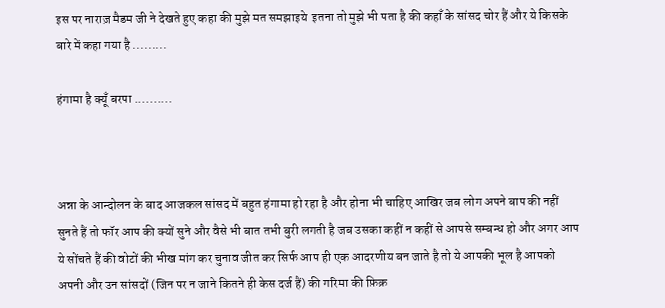इस पर नाराज़ मैडम जी ने देखते हुए कहा की मुझे मत समझाइये  इतना तो मुझे भी पता है की कहाँ के सांसद चोर हैं और ये किसके बारे में कहा गया है .........

हंगामा है क्यूँ बरपा ..........



अन्ना के आन्दोलन के बाद आजकल सांसद में बहुत हंगामा हो रहा है और होना भी चाहिए आखिर जब लोग अपने बाप की नहीं सुनते हैं तो फॉर आप की क्यों सुने और वैसे भी बात तभी बुरी लगती है जब उसका कहीं न कहीं से आपसे सम्बन्ध हो और अगर आप ये सोंचते हैं की वोटों की भीख मांग कर चुनाव जीत कर सिर्फ आप ही एक आदरणीय बन जाते है तो ये आपकी भूल है आपको अपनी और उन सांसदों (जिन पर न जाने कितने ही केस दर्ज हैं) की गरिमा की फ़िक्र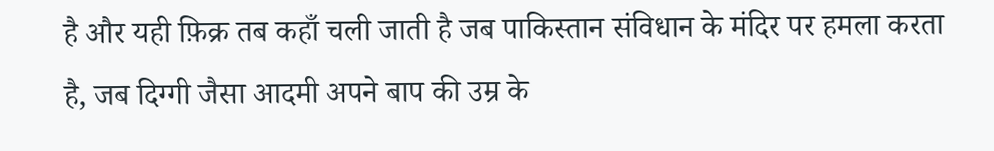है और यही फ़िक्र तब कहाँ चली जाती है जब पाकिस्तान संविधान के मंदिर पर हमला करता है, जब दिग्गी जैसा आदमी अपने बाप की उम्र के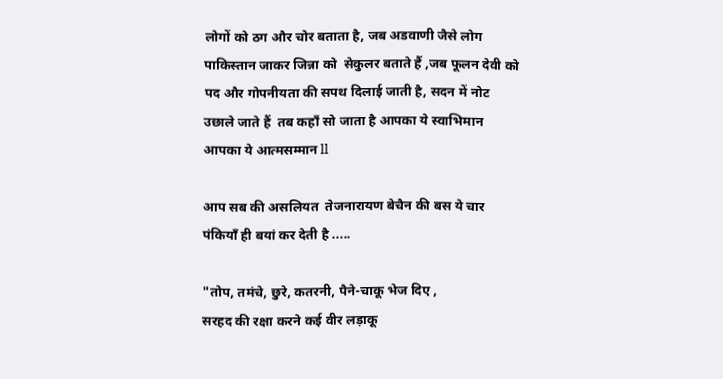लोगों को ठग और चोर बताता है, जब अडवाणी जैसे लोग पाकिस्तान जाकर जिन्ना को  सेकुलर बताते हैं ,जब फूलन देवी को पद और गोपनीयता की सपथ दिलाई जाती है, सदन में नोट उछाले जाते हैं  तब कहाँ सो जाता है आपका ये स्वाभिमान आपका ये आत्मसम्मान ll

आप सब की असलियत  तेजनारायण बेचैन की बस ये चार पंकियाँ ही बयां कर देती है .....

"तोप, तमंचे, छुरे, कतरनी, पैने-चाकू भेज दिए ,
सरहद की रक्षा करने कई वीर लड़ाकू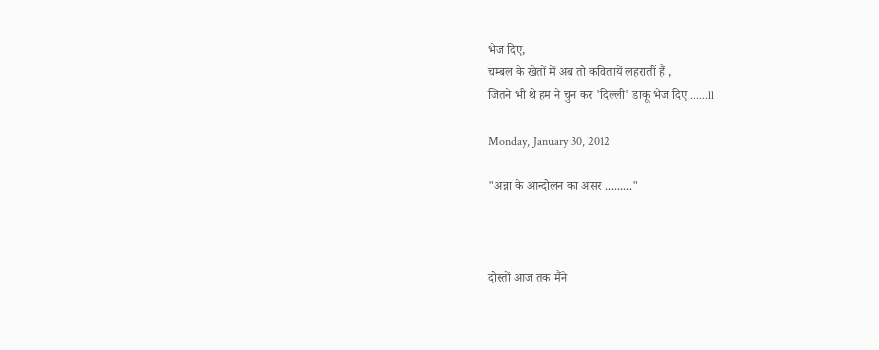भेज दिए,
चम्बल के खेतों में अब तो कवितायें लहरातीं हैं ,
जितने भी थे हम ने चुन कर 'दिल्ली' डाकू भेज दिए ......ll

Monday, January 30, 2012

"अन्ना के आन्दोलन का असर ........."



दोस्तों आज तक मैंने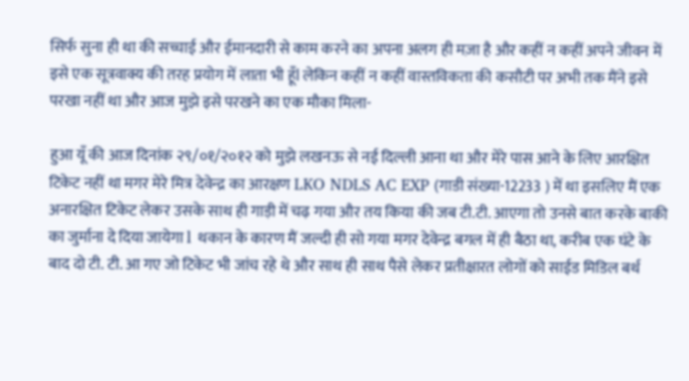सिर्फ सुना ही था की सच्चाई और ईमानदारी से काम करने का अपना अलग ही मज़ा है और कहीं न कहीं अपने जीवन में इसे एक सूत्रवाक्य की तरह प्रयोग में लाता भी हूँl लेकिन कहीं न कहीं वास्तविकता की कसौटी पर अभी तक मैंने इसे परखा नहीं था और आज मुझे इसे परखने का एक मौका मिला-

हुआ यूँ की आज दिनांक २९/०१/२०१२ को मुझे लखनऊ से नई दिल्ली आना था और मेरे पास आने के लिए आरक्षित टिकेट नहीं था मगर मेरे मित्र देवेन्द्र का आरक्षण LKO NDLS AC EXP (गाडी संख्या-12233 ) में था इसलिए मैं एक अनारक्षित टिकेट लेकर उसके साथ ही गाड़ी में चढ़ गया और तय किया की जब टी.टी. आएगा तो उनसे बात करके बाकी का जुर्माना दे दिया जायेगा l थकान के कारण मैं जल्दी ही सो गया मगर देवेन्द्र बगल में ही बैठा था, करीब एक घंटे के बाद दो टी. टी. आ गए जो टिकेट भी जांच रहे थे और साथ ही साथ पैसे लेकर प्रतीक्षारत लोगों को साईड मिडिल बर्थ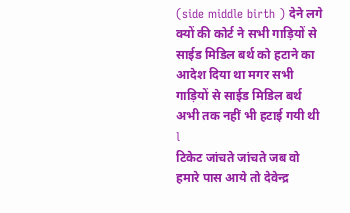(side middle birth ) देने लगे क्यों की कोर्ट ने सभी गाड़ियों से साईड मिडिल बर्थ को हटाने का आदेश दिया था मगर सभी गाड़ियों से साईड मिडिल बर्थ अभी तक नहीं भी हटाई गयी थी l
टिकेट जांचते जांचते जब वो हमारे पास आये तो देवेन्द्र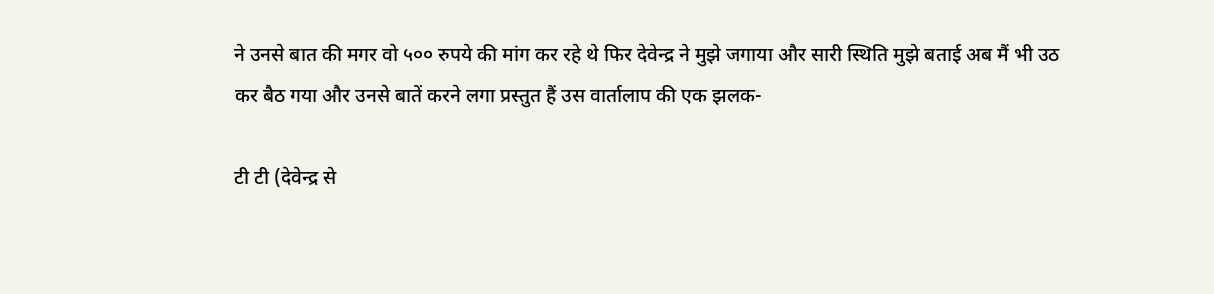ने उनसे बात की मगर वो ५०० रुपये की मांग कर रहे थे फिर देवेन्द्र ने मुझे जगाया और सारी स्थिति मुझे बताई अब मैं भी उठ कर बैठ गया और उनसे बातें करने लगा प्रस्तुत हैं उस वार्तालाप की एक झलक-

टी टी (देवेन्द्र से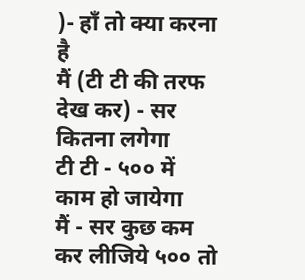)- हाँ तो क्या करना है
मैं (टी टी की तरफ देख कर) - सर कितना लगेगा
टी टी - ५०० में काम हो जायेगा
मैं - सर कुछ कम कर लीजिये ५०० तो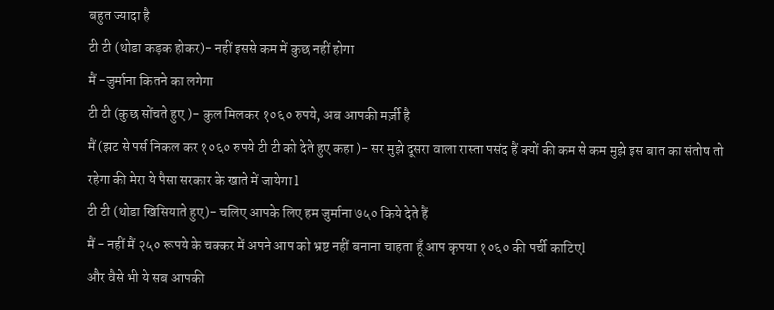बहुत ज्यादा है
टी टी (थोडा कड़क होकर)- नहीं इससे कम में कुछ नहीं होगा
मैं -जुर्माना कितने का लगेगा
टी टी (कुछ सोंचते हुए )- कुल मिलकर १०६० रुपये, अब आपकी मर्ज़ी है
मैं (झट से पर्स निकल कर १०६० रुपये टी टी को देते हुए कहा )- सर मुझे दूसरा वाला रास्ता पसंद हैं क्यों की कम से कम मुझे इस बात का संतोष तो रहेगा की मेरा ये पैसा सरकार के खाते में जायेगा l
टी टी (थोडा खिसियाते हुए)- चलिए आपके लिए हम जुर्माना ७५० किये देते हैं
मैं - नहीं मैं २५० रूपये के चक्कर में अपने आप को भ्रष्ट नहीं बनाना चाहता हूँ आप कृपया १०६० की पर्ची काटिएl
और वैसे भी ये सब आपकी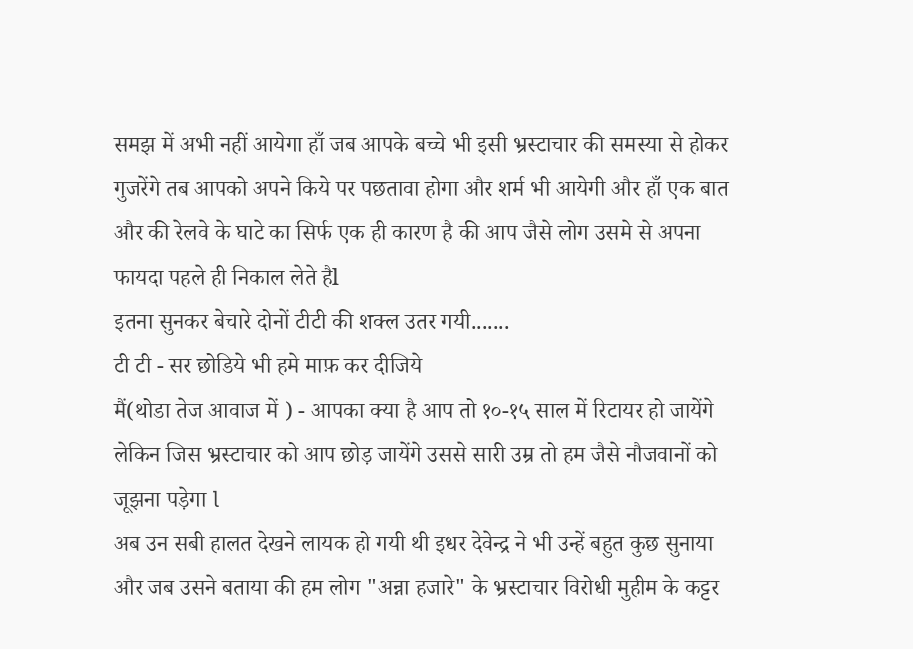समझ में अभी नहीं आयेगा हाँ जब आपके बच्चे भी इसी भ्रस्टाचार की समस्या से होकर गुजरेंगे तब आपको अपने किये पर पछतावा होगा और शर्म भी आयेगी और हाँ एक बात और की रेलवे के घाटे का सिर्फ एक ही कारण है की आप जैसे लोग उसमे से अपना फायदा पहले ही निकाल लेते हैl
इतना सुनकर बेचारे दोनों टीटी की शक्ल उतर गयी.......
टी टी - सर छोडिये भी हमे माफ़ कर दीजिये
मैं(थोडा तेज आवाज में ) - आपका क्या है आप तो १०-१५ साल में रिटायर हो जायेंगे लेकिन जिस भ्रस्टाचार को आप छोड़ जायेंगे उससे सारी उम्र तो हम जैसे नौजवानों को जूझना पड़ेगा l
अब उन सबी हालत देखने लायक हो गयी थी इधर देवेन्द्र ने भी उन्हें बहुत कुछ सुनाया और जब उसने बताया की हम लोग "अन्ना हजारे" के भ्रस्टाचार विरोधी मुहीम के कट्टर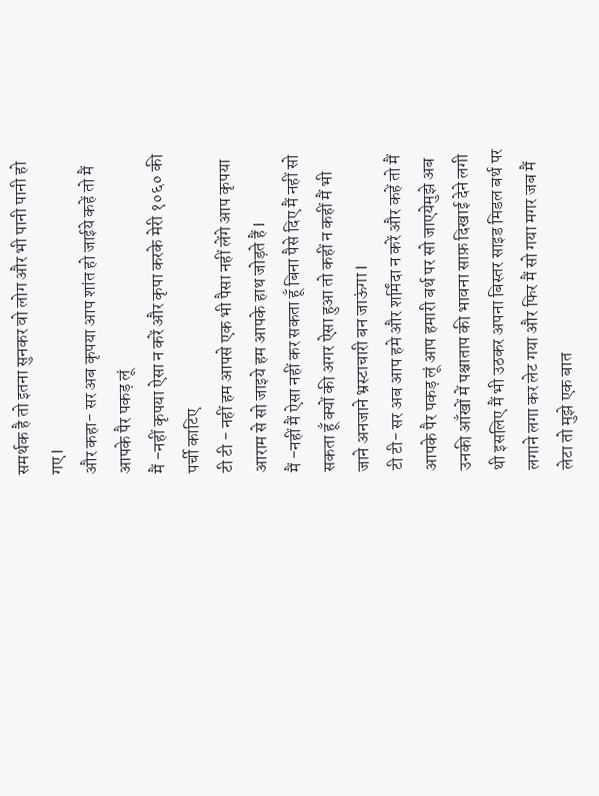समर्थक है तो इतना सुनकर वो लोग और भी पानी पानी हो गए l
और कहा- सर अब कृपया आप शांत हो जाईये कहें तो मैं आपके पैर पकड़ लूं
मैं -नहीं कृपया ऐसा न करें और कृपा करके मेरी १०६० की पर्ची काटिए
टी टी - नहीं हम आपसे एक भी पैसा नहीं लेंगे आप कृपया आराम से सो जाइये हम आपके हाथ जोड़ते हैं l
मैं -नहीं मैं ऐसा नहीं कर सकता हूँ बिना पैसे दिए मैं नहीं सो सकता हूँ क्यों की अगर ऐसा हुआ तो कहीं न कहीं मैं भी जाने अनजाने भ्रस्टाचारी बन जाऊंगा l
टी टी- सर अब आप हमे और शर्मिंदा न करें और कहें तो मैं आपके पैर पकड़ लूं आप हमारी बर्थ पर सो जाएयेमुझे अब उनकी आँखों में पश्चाताप की भावना साफ़ दिखाई देने लगी थी इसलिए मैं भी उठकर अपना बिस्तर साइड मिडल बर्थ पर लगाने लगा कर लेट गया और फिर मैं सो गया मगर जब मैं लेटा तो मुझे एक बात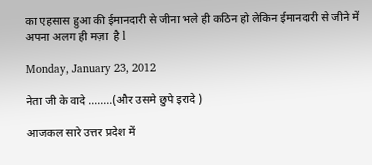का एहसास हुआ की ईमानदारी से जीना भले ही कठिन हो लेकिन ईमानदारी से जीने में अपना अलग ही मज़ा  है l

Monday, January 23, 2012

नेता जी के वादे ........(और उसमे छुपे इरादे )

आजकल सारे उत्तर प्रदेश में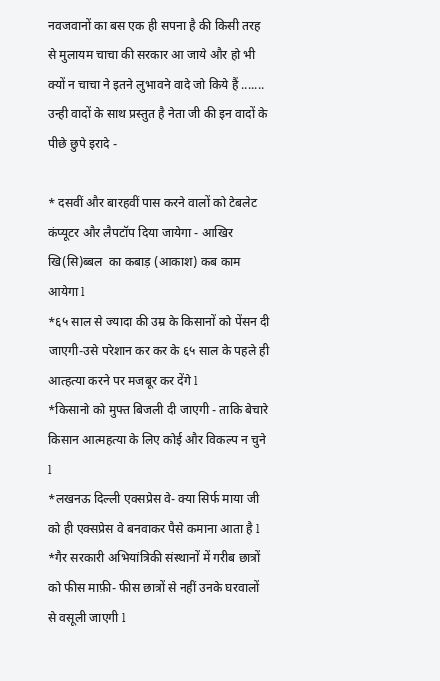नवजवानों का बस एक ही सपना है की किसी तरह से मुलायम चाचा की सरकार आ जाये और हो भी क्यों न चाचा ने इतने लुभावने वादे जो किये हैं .......
उन्ही वादों के साथ प्रस्तुत है नेता जी की इन वादों के पीछे छुपे इरादे -

* दसवीं और बारहवीं पास करने वालों को टेबलेट कंप्यूटर और लैपटॉप दिया जायेगा - आखिर खि(सि)ब्बल  का कबाड़ (आकाश) कब काम आयेगा l
*६५ साल से ज्यादा की उम्र के किसानों को पेंसन दी जाएगी-उसे परेशान कर कर के ६५ साल के पहले ही आत्हत्या करने पर मजबूर कर देंगे l
*किसानो को मुफ्त बिजली दी जाएगी - ताकि बेचारे किसान आत्महत्या के लिए कोई और विकल्प न चुने l
*लखनऊ दिल्ली एक्सप्रेस वे- क्या सिर्फ माया जी को ही एक्सप्रेस वे बनवाकर पैसे कमाना आता है l
*गैर सरकारी अभियांत्रिकी संस्थानों में गरीब छात्रों को फीस माफ़ी- फीस छात्रों से नहीं उनके घरवालों से वसूली जाएगी l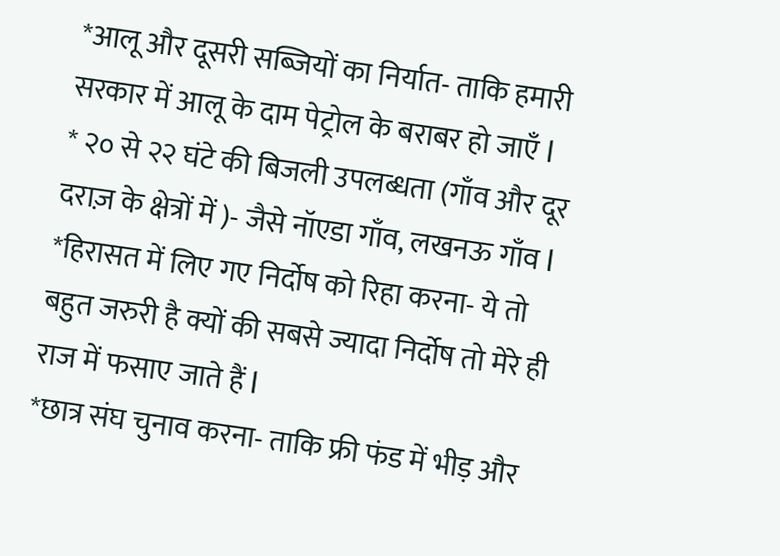*आलू और दूसरी सब्जियों का निर्यात- ताकि हमारी सरकार में आलू के दाम पेट्रोल के बराबर हो जाएँ l
* २० से २२ घंटे की बिजली उपलब्धता (गाँव और दूर दराज़ के क्षेत्रों में )- जैसे नॉएडा गाँव, लखनऊ गाँव l
*हिरासत में लिए गए निर्दोष को रिहा करना- ये तो बहुत जरुरी है क्यों की सबसे ज्यादा निर्दोष तो मेरे ही राज में फसाए जाते हैं l
*छात्र संघ चुनाव करना- ताकि फ्री फंड में भीड़ और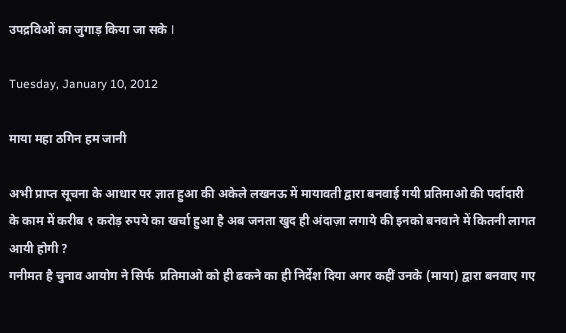उपद्रविओं का जुगाड़ किया जा सके l

Tuesday, January 10, 2012

माया महा ठगिन हम जानी

अभी प्राप्त सूचना के आधार पर ज्ञात हुआ की अकेले लखनऊ में मायावती द्वारा बनवाई गयी प्रतिमाओ की पर्दादारी के काम में करीब १ करोड़ रुपये का खर्चा हुआ है अब जनता खुद ही अंदाज़ा लगाये की इनको बनवाने में कितनी लागत आयी होगी ?
गनीमत है चुनाव आयोग ने सिर्फ  प्रतिमाओ को ही ढकने का ही निर्देश दिया अगर कहीं उनके (माया) द्वारा बनवाए गए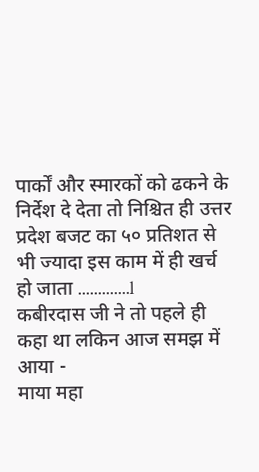पार्कों और स्मारकों को ढकने के निर्देश दे देता तो निश्चित ही उत्तर प्रदेश बजट का ५० प्रतिशत से भी ज्यादा इस काम में ही खर्च हो जाता .............l
कबीरदास जी ने तो पहले ही कहा था लकिन आज समझ में आया -
माया महा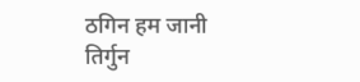ठगिन हम जानी
तिर्गुन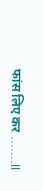फांस लिए कर .......ll